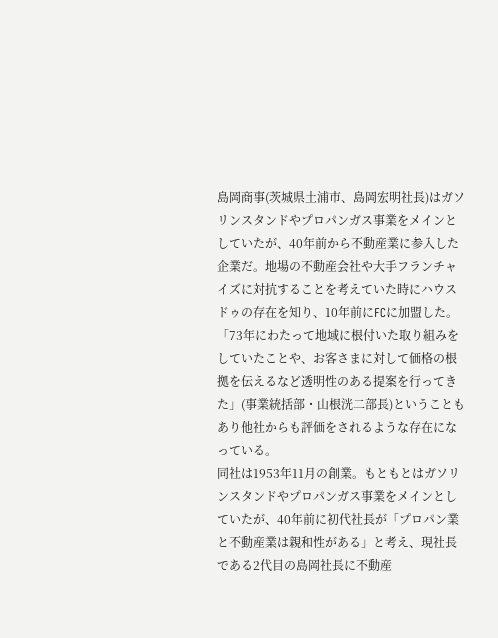島岡商事(茨城県土浦市、島岡宏明社長)はガソリンスタンドやプロパンガス事業をメインとしていたが、40年前から不動産業に参入した企業だ。地場の不動産会社や大手フランチャイズに対抗することを考えていた時にハウスドゥの存在を知り、10年前にFCに加盟した。「73年にわたって地域に根付いた取り組みをしていたことや、お客さまに対して価格の根拠を伝えるなど透明性のある提案を行ってきた」(事業統括部・山根洸二部長)ということもあり他社からも評価をされるような存在になっている。
同社は1953年11月の創業。もともとはガソリンスタンドやプロパンガス事業をメインとしていたが、40年前に初代社長が「プロパン業と不動産業は親和性がある」と考え、現社長である2代目の島岡社長に不動産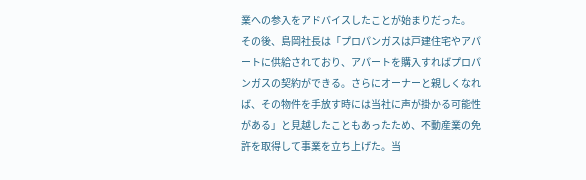業への参入をアドバイスしたことが始まりだった。
その後、島岡社長は「プロパンガスは戸建住宅やアパートに供給されており、アパートを購入すればプロパンガスの契約ができる。さらにオーナーと親しくなれば、その物件を手放す時には当社に声が掛かる可能性がある」と見越したこともあったため、不動産業の免許を取得して事業を立ち上げた。当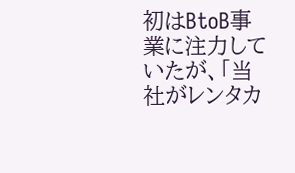初はBtoB事業に注力していたが、「当社がレンタカ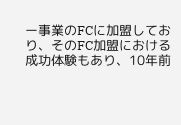ー事業のFCに加盟しており、そのFC加盟における成功体験もあり、10年前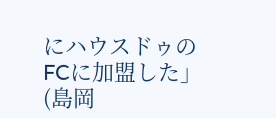にハウスドゥのFCに加盟した」(島岡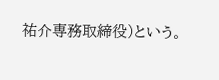祐介専務取締役)という。